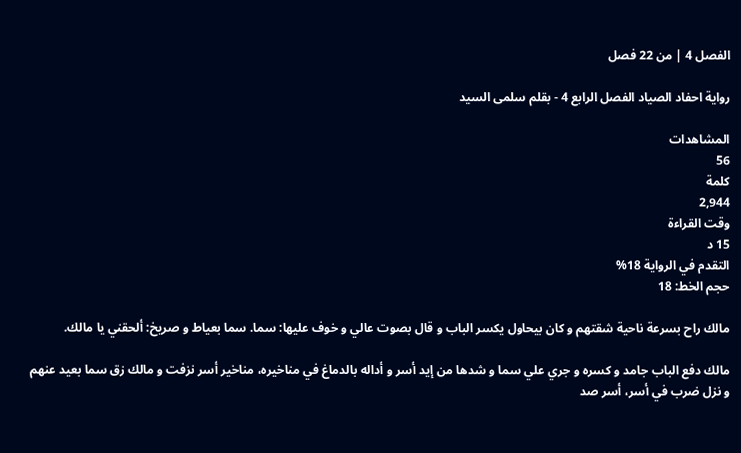الفصل 4 | من 22 فصل

رواية احفاد الصياد الفصل الرابع 4 - بقلم سلمى السيد

المشاهدات
56
كلمة
2,944
وقت القراءة
15 د
التقدم في الرواية 18%
حجم الخط: 18

مالك راح بسرعة ناحية شقتهم و كان بيحاول يكسر الباب و قال بصوت عالي و خوف عليها: سما. سما بعياط و صريخ: ألحقني يا مالك.

مالك دفع الباب جامد و كسره و جري علي سما و شدها من إيد أسر و أداله بالدماغ في مناخيره، مناخير أسر نزفت و مالك زق سما بعيد عنهم و نزل ضرب في أسر، أسر صد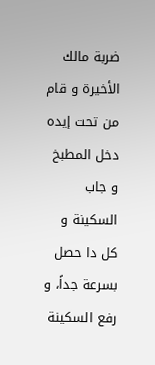ضربة مالك الأخيرة و قام من تحت إيده دخل المطبخ و جاب السكينة و كل دا حصل بسرعة جداً، و رفع السكينة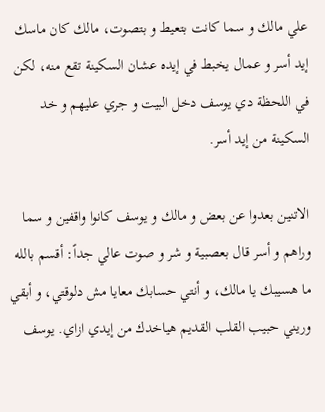علي مالك و سما كانت بتعيط و بتصوت، مالك كان ماسك إيد أسر و عمال يخبط في إيده عشان السكينة تقع منه، لكن في اللحظة دي يوسف دخل البيت و جري عليهم و خد السكينة من إيد أسر.

الاتنين بعدوا عن بعض و مالك و يوسف كانوا واقفين و سما وراهم و أسر قال بعصبية و شر و صوت عالي جداً: أقسم بالله ما هسيبك يا مالك، و أنتي حسابك معايا مش دلوقتي، و أبقي وريني حبيب القلب القديم هياخدك من إيدي ازاي. يوسف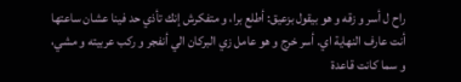راح ل أسر و زقه و هو بيقول بزعيق: أطلع برا، و متفكرش إنك تأذي حد فينا عشان ساعتها أنت عارف النهاية اي. أسر خرج و هو عامل زي البركان الي أنفجر و ركب عربيته و مشي، و سما كانت قاعدة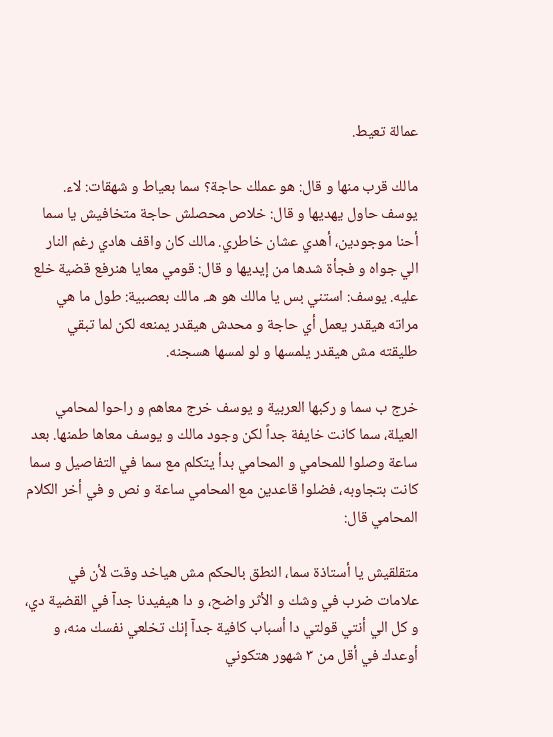عمالة تعيط.

مالك قرب منها و قال: هو عملك حاجة؟ سما بعياط و شهقات: لاء. يوسف حاول يهديها و قال: خلاص محصلش حاجة متخافيش يا سما أحنا موجودين، أهدي عشان خاطري. مالك كان واقف هادي رغم النار الي جواه و فجأة شدها من إيديها و قال: قومي معايا هنرفع قضية خلع عليه. يوسف: استني بس يا مالك هو هـ. مالك بعصبية: طول ما هي مراته هيقدر يعمل أي حاجة و محدش هيقدر يمنعه لكن لما تبقي طليقته مش هيقدر يلمسها و لو لمسها هسجنه.

خرج ب سما و ركبها العربية و يوسف خرج معاهم و راحوا لمحامي العيلة، سما كانت خايفة جداً لكن وجود مالك و يوسف معاها طمنها. بعد ساعة وصلوا للمحامي و المحامي بدأ يتكلم مع سما في التفاصيل و سما كانت بتجاوبه، فضلوا قاعدين مع المحامي ساعة و نص و في أخر الكلام المحامي قال:

متقلقيش يا أستاذة سما، النطق بالحكم مش هياخد وقت لأن في علامات ضرب في وشك و الأثر واضح، و دا هيفيدنا جدآ في القضية دي، و كل الي أنتي قولتي دا أسباب كافية جدآ إنك تخلعي نفسك منه، و أوعدك في أقل من ٣ شهور هتكوني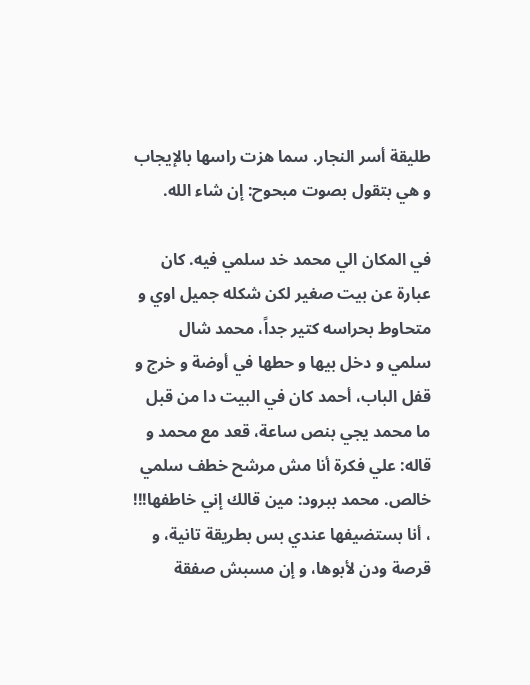طليقة أسر النجار. سما هزت راسها بالإيجاب و هي بتقول بصوت مبحوح: إن شاء الله.

في المكان الي محمد خد سلمي فيه. كان عبارة عن بيت صغير لكن شكله جميل اوي و متحاوط بحراسه كتير جداً، محمد شال سلمي و دخل بيها و حطها في أوضة و خرج و قفل الباب، أحمد كان في البيت دا من قبل ما محمد يجي بنص ساعة، قعد مع محمد و قاله: علي فكرة أنا مش مرشح خطف سلمي خالص. محمد ببرود: مين قالك إني خاطفها!!! ، أنا بستضيفها عندي بس بطريقة تانية، و قرصة ودن لأبوها، و إن مسبش صفقة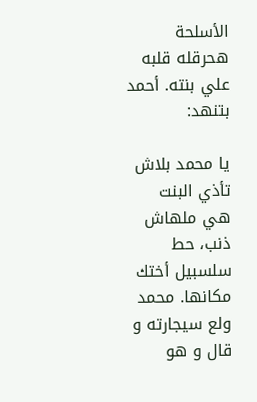الأسلحة هحرقله قلبه علي بنته. أحمد بتنهد:

يا محمد بلاش تأذي البنت هي ملهاش ذنب، حط سلسبيل أختك مكانها. محمد ولع سيجارته و قال و هو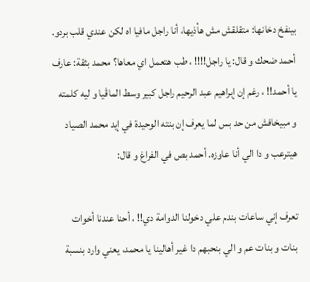بينفخ دخانها: متقلقش مش هأذيها، أنا راجل مافيا اه لكن عندي قلب بردو. أحمد ضحك و قال: يا راجل!!!! ، طب هتعمل اي معاها؟ محمد بثقة: عارف يا أحمد!! ، رغم إن إبراهيم عبد الرحيم راجل كبير وسط الماڤيا و ليه كلمته و مبيخافش من حد بس لما يعرف إن بنته الوحيدة في إيد محمد الصياد هيترعب و دا الي أنا عاوزه. أحمد بص في الفراغ و قال:

تعرف إني ساعات بندم علي دخولنا الدوامة دي!! ، أحنا عندنا أخوات بنات و بنات عم و الي بنحبهم دا غير أهالينا يا محمد، يعني وارد بنسبة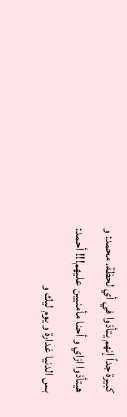كبيرة جداً إنهم يتأذوا في أي لحظة. محمد: و هيتأذوا ازاي و أحنا مأمنيين عليهم!!! أحمد: بس الدنيا غدارة و يوم ليك و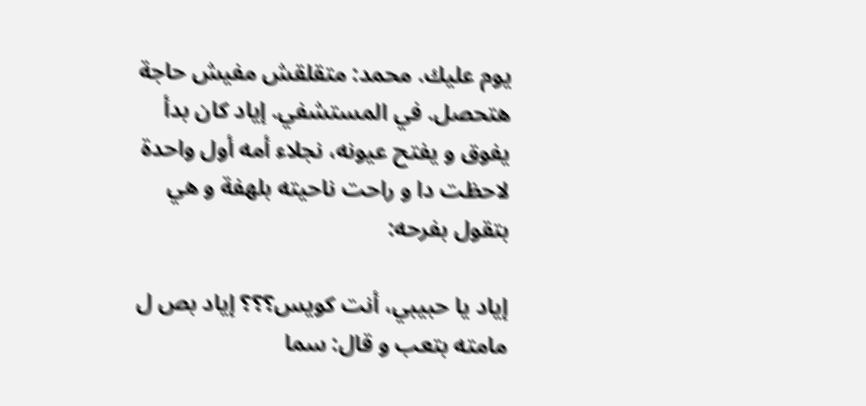يوم عليك. محمد: متقلقش مفيش حاجة هتحصل. في المستشفي. إياد كان بدأ يفوق و يفتح عيونه، نجلاء أمه أول واحدة لاحظت دا و راحت ناحيته بلهفة و هي بتقول بفرحه:

إياد يا حبيبي، أنت كويس؟؟؟ إياد بص ل مامته بتعب و قال: سما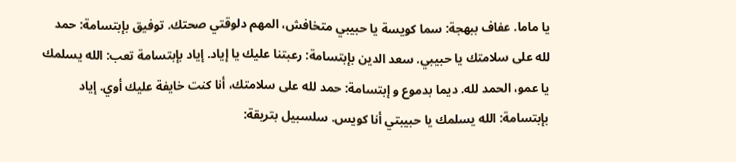يا ماما. عفاف ببهجة: سما كويسة يا حبيبي متخافش، المهم دلوقتي صحتك. توفيق بإبتسامة: حمد لله على سلامتك يا حبيبي. سعد الدين بإبتسامة: رعبتنا عليك يا إياد. إياد بإبتسامة تعب: الله يسلمك يا عمو، الحمد لله. ديما بدموع و إبتسامة: حمد لله على سلامتك، أنا كنت خايفة عليك أوي. إياد بإبتسامة: الله يسلمك يا حبيبتي أنا كويس. سلسبيل بتريقة: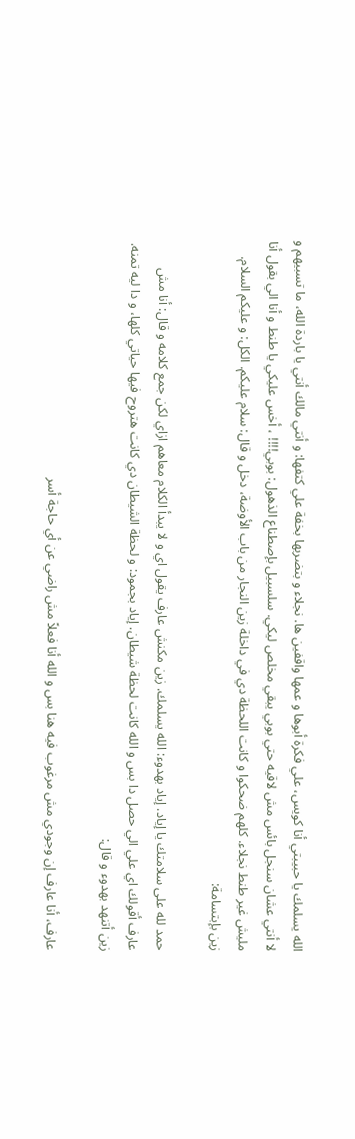الله يسلمك يا حبيبتي أنا كويس، علي فكرة أبوها و عمها واقفين ها. نجلاء و بتضربها بخفة علي كتفها: و أنتي مالك أنتي يا باردة الله، ما تسبيهم و لا أنتي عشان سنجل بائس مش لاقيه حتي بوبي يبقي مخلص ليكي. سلسبيل بإصطناع الذهول: بوبي!!!! ، أخس عليكي يا طنط و أنا الي بقول أنا مليش غير طنط نجلاء. كلهم ضحكوا و كانت اللحظة دي في داخلة زين النجار من باب الأوضة، دخل و قال: سلام عليكم. الكل: و عليكم السلام. زين بإبتسامة:

حمد لله على سلامتك يا إياد. إياد بهدوء: الله يسلمك. زين مكنش عارف يقول اي و لا يبدأ الكلام معاهم ازاي لكن جمع كلامه و قال: أنا مش عارف أقولك اي علي الي حصل دا بس و الله كانت لحظة شيطان. إياد بجمود: و لحظة الشيطان دي كانت هتروح فيها حياتي كلها، و دا ليه تمنه. زين أتنهد بهدوء و قال:

عارف، أنا عارف إن وجودي مش مرغوب فيه هنا بس و الله أنا فعلاً مش راضي عن أي حاجة أسر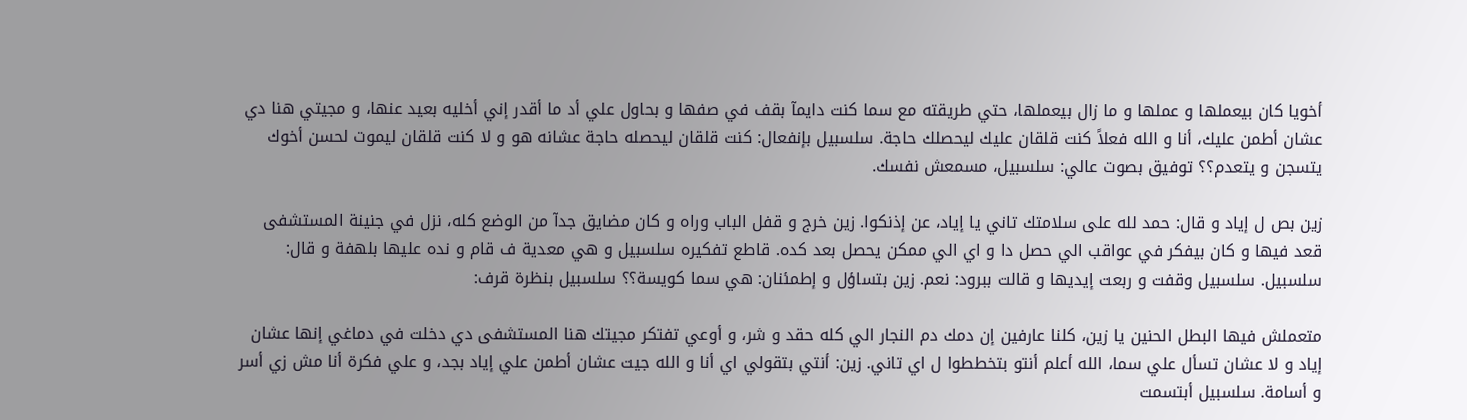أخويا كان بيعملها و عملها و ما زال بيعملها، حتي طريقته مع سما كنت دايمآ بقف في صفها و بحاول علي أد ما أقدر إني أخليه بعيد عنها، و مجيتي هنا دي عشان أطمن عليك، أنا و الله فعلاً كنت قلقان عليك ليحصلك حاجة. سلسبيل بإنفعال: كنت قلقان ليحصله حاجة عشانه هو و لا كنت قلقان ليموت لحسن أخوك يتسجن و يتعدم؟؟ توفيق بصوت عالي: سلسبيل، مسمعش نفسك.

زين بص ل إياد و قال: حمد لله على سلامتك تاني يا إياد، عن إذنكوا. زين خرج و قفل الباب وراه و كان مضايق جدآ من الوضع كله، نزل في جنينة المستشفى قعد فيها و كان بيفكر في عواقب الي حصل دا و اي الي ممكن يحصل بعد كده. قاطع تفكيره سلسبيل و هي معدية ف قام و نده عليها بلهفة و قال: سلسبيل. سلسبيل وقفت و ربعت إيديها و قالت ببرود: نعم. زين بتساؤل و إطمئنان: هي سما كويسة؟؟ سلسبيل بنظرة قرف:

متعملش فيها البطل الحنين يا زين، كلنا عارفين إن دمك دم النجار الي كله حقد و شر، و أوعي تفتكر مجيتك هنا المستشفى دي دخلت في دماغي إنها عشان إياد و لا عشان تسأل علي سما، الله أعلم أنتو بتخططوا ل اي تاني. زين: أنتي بتقولي اي أنا و الله جيت عشان أطمن علي إياد بجد، و علي فكرة أنا مش زي أسر و أسامة. سلسبيل أبتسمت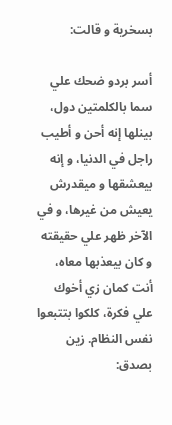بسخرية و قالت:

أسر بردو ضحك علي سما بالكلمتين دول، بينلها إنه أحن و أطيب راجل في الدنيا، و إنه بيعشقها و ميقدرش يعيش من غيرها، و في الآخر ظهر علي حقيقته و كان بيعذبها معاه، أنت كمان زي أخوك علي فكرة، كلكوا بتتبعوا نفس النظام. زين بصدق: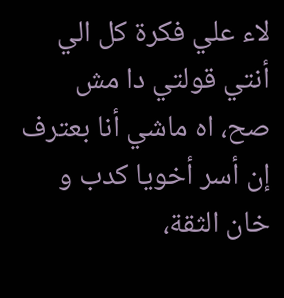لاء علي فكرة كل الي أنتي قولتي دا مش صح، اه ماشي أنا بعترف إن أسر أخويا كدب و خان الثقة،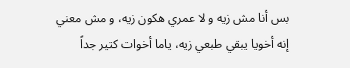بس أنا مش زيه و لا عمري هكون زيه، و مش معني إنه أخويا يبقي طبعي زيه، ياما أخوات كتير جداً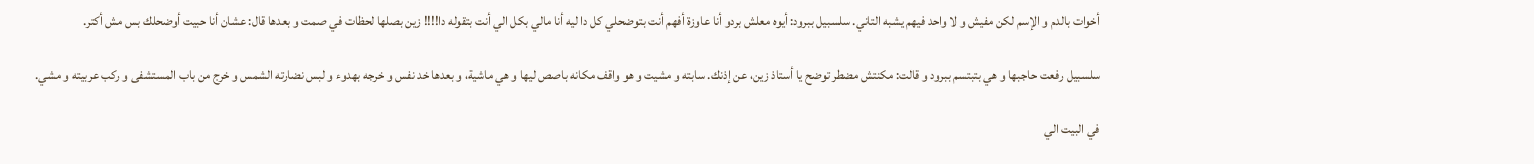أخوات بالدم و الإسم لكن مفيش و لا واحد فيهم يشبه التاني. سلسبيل ببرود: أيوه معلش بردو أنا عاوزة أفهم أنت بتوضحلي كل دا ليه أنا مالي بكل الي أنت بتقوله دا!!!! زين بصلها لحظات في صمت و بعدها قال: عشان أنا حبيت أوضحلك بس مش أكتر.

سلسبيل رفعت حاجبها و هي بتبتسم ببرود و قالت: مكنتش مضطر توضح يا أستاذ زين، عن إذنك. سابته و مشيت و هو واقف مكانه باصص ليها و هي ماشية، و بعدها خد نفس و خرجه بهدوء و لبس نضارته الشمس و خرج من باب المستشفى و ركب عربيته و مشي.

في البيت الي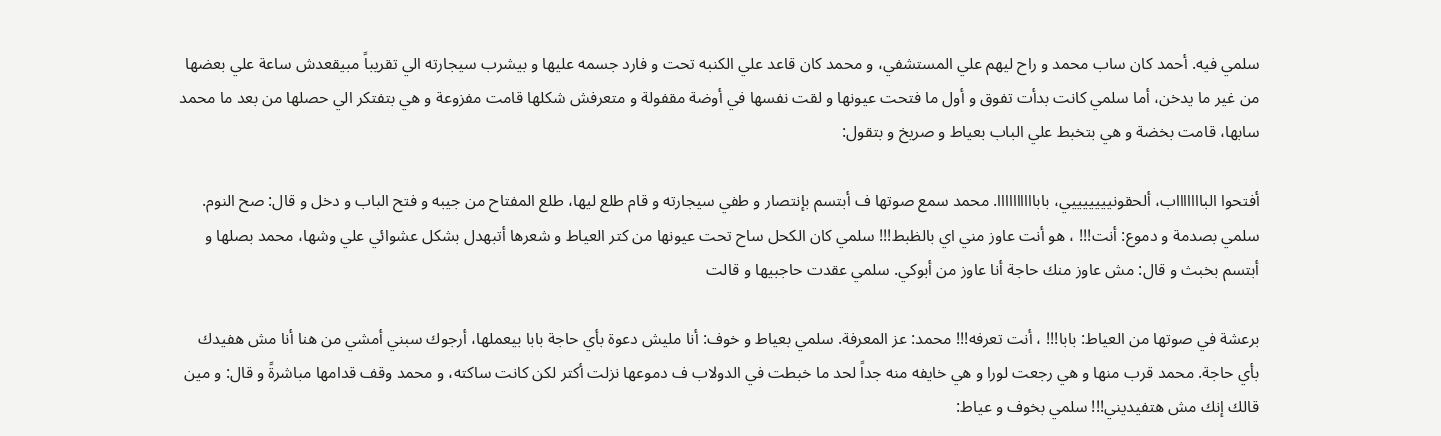سلمي فيه. أحمد كان ساب محمد و راح ليهم علي المستشفي، و محمد كان قاعد علي الكنبه تحت و فارد جسمه عليها و بيشرب سيجارته الي تقريباً مبيقعدش ساعة علي بعضها من غير ما يدخن، أما سلمي كانت بدأت تفوق و أول ما فتحت عيونها و لقت نفسها في أوضة مقفولة و متعرفش شكلها قامت مفزوعة و هي بتفتكر الي حصلها من بعد ما محمد سابها، قامت بخضة و هي بتخبط علي الباب بعياط و صريخ و بتقول:

أفتحوا الباااااااب، ألحقونيييييييي، باباااااااااا. محمد سمع صوتها ف أبتسم بإنتصار و طفي سيجارته و قام طلع ليها، طلع المفتاح من جيبه و فتح الباب و دخل و قال: صح النوم. سلمي بصدمة و دموع: أنت!!! ، هو أنت عاوز مني اي بالظبط!!! سلمي كان الكحل ساح تحت عيونها من كتر العياط و شعرها أتبهدل بشكل عشوائي علي وشها، محمد بصلها و أبتسم بخبث و قال: مش عاوز منك حاجة أنا عاوز من أبوكي. سلمي عقدت حاجبيها و قالت

برعشة في صوتها من العياط: بابا!!! ، أنت تعرفه!!! محمد: عز المعرفة. سلمي بعياط و خوف: أنا مليش دعوة بأي حاجة بابا بيعملها، أرجوك سبني أمشي من هنا أنا مش هفيدك بأي حاجة. محمد قرب منها و هي رجعت لورا و هي خايفه منه جداً لحد ما خبطت في الدولاب ف دموعها نزلت أكتر لكن كانت ساكته، و محمد وقف قدامها مباشرةً و قال: و مين قالك إنك مش هتفيديني!!! سلمي بخوف و عياط: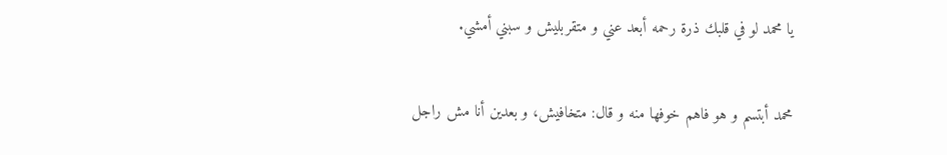يا محمد لو في قلبك ذرة رحمه أبعد عني و متقربليش و سبني أمشي.

محمد أبتسم و هو فاهم خوفها منه و قال: متخافيش، و بعدين أنا مش راجل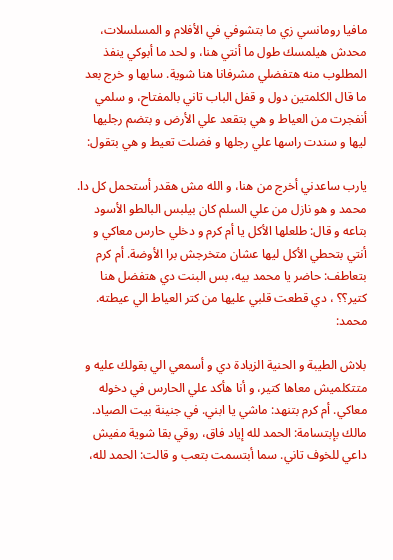مافيا رومانسي زي ما بتشوفي في الأفلام و المسلسلات، محدش هيلمسك طول ما أنتي هنا، و لحد ما أبوكي ينفذ المطلوب منه هتفضلي مشرفانا هنا شوية. سابها و خرج بعد ما قال الكلمتين دول و قفل الباب تاني بالمفتاح، و سلمي أنفجرت من العياط و هي بتقعد علي الأرض و بتضم رجليها ليها و سندت راسها علي رجلها و فضلت تعيط و هي بتقول:

يارب ساعدني أخرج من هنا، و الله مش هقدر أستحمل كل دا. محمد و هو نازل من علي السلم كان بيلبس البالطو الأسود بتاعه و قال: طلعلها الأكل يا أم كرم و دخلي حارس معاكي و أنتي بتحطي الأكل ليها عشان متخرجش برا الأوضة. أم كرم بتعاطف: حاضر يا محمد بيه، بس البنت دي هتفضل هنا كتير؟؟ ، دي قطعت قلبي عليها من كتر العياط الي عيطته. محمد:

بلاش الطيبة و الحنية الزيادة دي و أسمعي الي بقولك عليه و متتكلميش معاها كتير، و أنا هأكد علي الحارس في دخوله معاكي. أم كرم بتنهد: ماشي يا ابني. في جنينة بيت الصياد. مالك بإبتسامة: الحمد لله إياد فاق، روقي بقا شوية مفيش داعي للخوف تاني. سما أبتسمت بتعب و قالت: الحمد لله،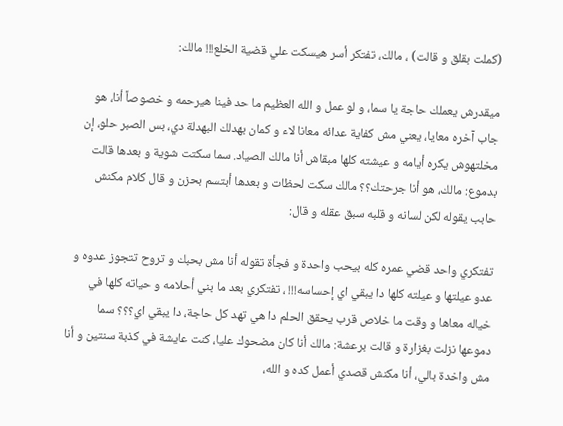(كملت بقلق و قالت) ، مالك، تفتكر أسر هيسكت علي قضية الخلع!!! مالك:

ميقدرش يعملك حاجة يا سما، و لو عمل و الله العظيم ما حد فينا هيرحمه و خصوصاً أنا، هو جاب آخره معايا، يعني مش كفاية عدائه معانا لاء و كمان بهدلك البهدلة دي، بس الصبر حلو، إن مخلتهوش يكره أيامه و عيشته كلها مبقاش أنا مالك الصياد. سما سكتت شوية و بعدها قالت بدموع: مالك، هو أنا جرحتك؟؟ مالك سكت لحظات و بعدها أبتسم بحزن و قال كلام مكنش حابب يقوله لكن لسانه و قلبه سبق عقله و قال:

تفتكري واحد قضي عمره كله بيحب واحدة و فجأة تقوله أنا مش بحبك و تروح تتجوز عدوه و عدو عيلتها و عيلته كلها دا يبقي اي إحساسه!!! ، تفتكري بعد ما بني أحلامه و حياته كلها في خياله معاها و وقت ما خلاص قرب يحقق الحلم دا هي تهد كل حاجة، دا يبقي اي؟؟؟ سما دموعها نزلت بغزارة و قالت برعشة: مالك أنا كان مضحوك عليا، كنت عايشة في كذبة سنتين و أنا مش واخدة بالي، أنا مكنش قصدي أعمل كده و الله،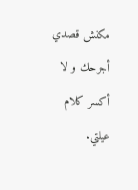مكنش قصدي أجرحك و لا أكسر كلام عيلتي.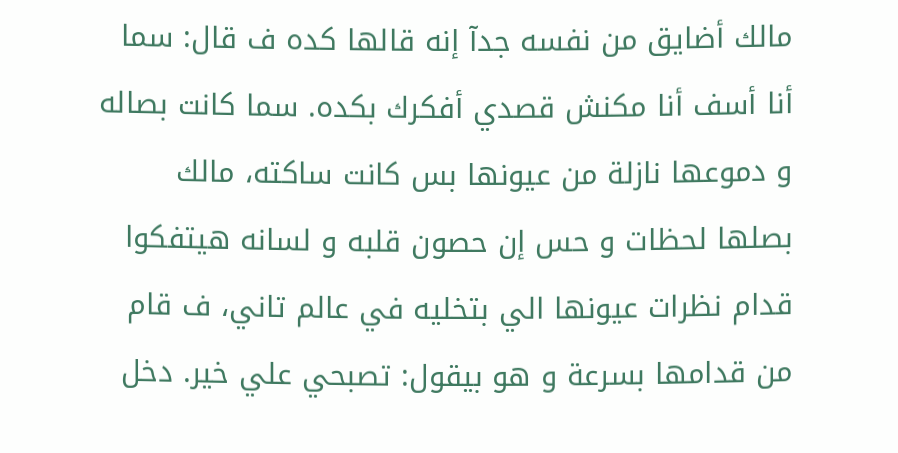مالك أضايق من نفسه جدآ إنه قالها كده ف قال: سما أنا أسف أنا مكنش قصدي أفكرك بكده. سما كانت بصاله و دموعها نازلة من عيونها بس كانت ساكته، مالك بصلها لحظات و حس إن حصون قلبه و لسانه هيتفكوا قدام نظرات عيونها الي بتخليه في عالم تاني، ف قام من قدامها بسرعة و هو بيقول: تصبحي علي خير. دخل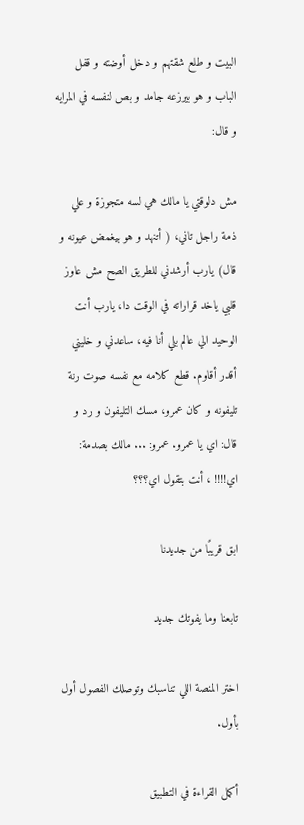البيت و طلع شقتهم و دخل أوضته و قفل الباب و هو بيرزعه جامد و بص لنفسه في المرايه و قال:

مش دلوقتي يا مالك هي لسه متجوزة و علي ذمة راجل تاني، ( أتنهد و هو بيغمض عيونه و قال) يارب أرشدني للطريق الصح مش عاوز قلبي ياخد قراراته في الوقت دا، يارب أنت الوحيد الي عالم بلي أنا فيه، ساعدني و خليني أقدر أقاوم. قطع كلامه مع نفسه صوت رنة تليفونه و كان عمرو، مسك التليفون و رد و قال: اي يا عمرو. عمرو: ... مالك بصدمة: اي!!!! ، أنت بتقول اي؟؟؟

ابق قريبًا من جديدنا

تابعنا وما يفوتك جديد

اختر المنصة اللي تناسبك وتوصلك الفصول أول بأول.

أكمل القراءة في التطبيق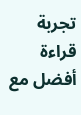تجربة قراءة أفضل مع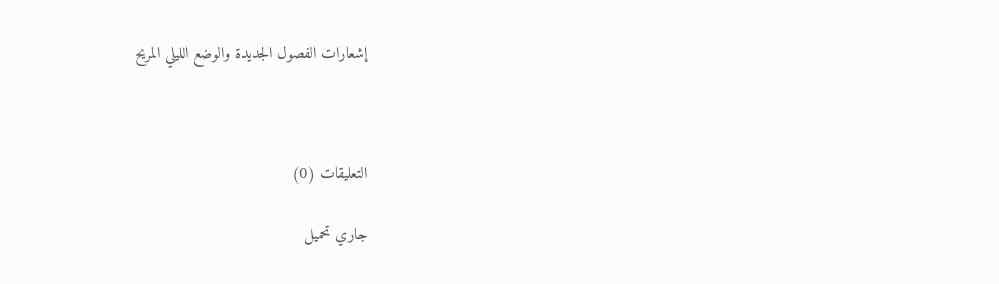إشعارات الفصول الجديدة والوضع الليلي المريح



التعليقات (0)

جاري تحميل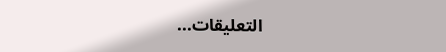التعليقات...